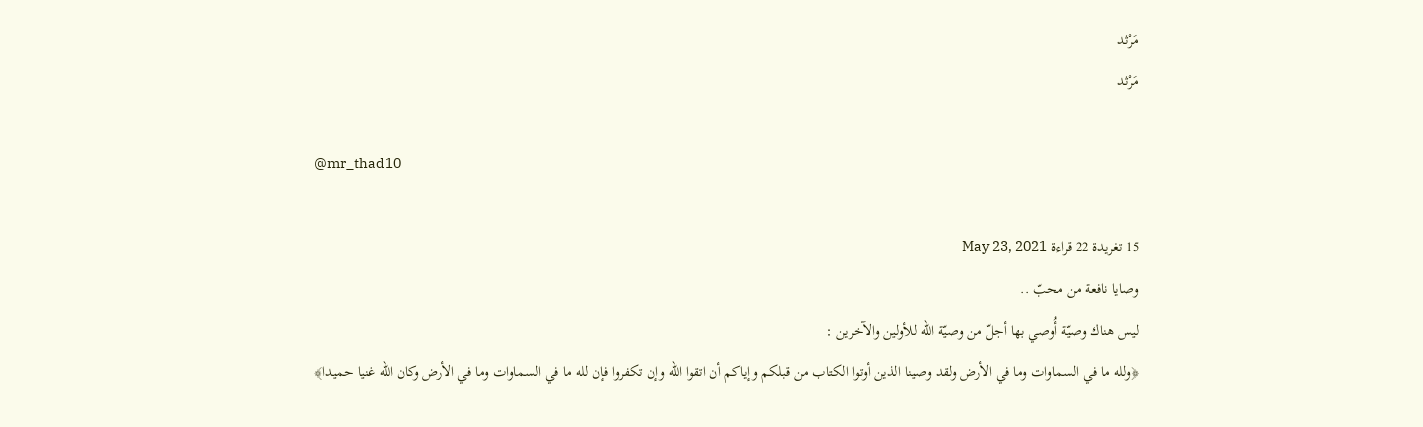مَرْثد
مَرْثد

@mr_thad10

15 تغريدة 22 قراءة May 23, 2021
وصايا نافعة من محبّ ..
ليس هناك وصيّة أُوصي بها أجلّ من وصيّة الله للأولين والآخرين :
﴿ولله ما في السماوات وما في الأرض ولقد وصينا الذين أوتوا الكتاب من قبلكم وإياكم أن اتقوا الله وإن تكفروا فإن لله ما في السماوات وما في الأرض وكان الله غنيا حميدا﴾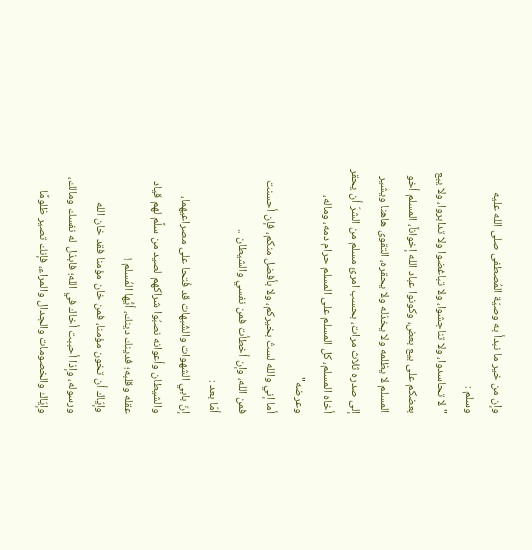وإن من خير ما نبدأ به وصيّة المُصطفى صلى الله عليه وسلم :
"لا تحاسدوا، ولا تناجشوا، ولا تباغضوا ولا تدابروا، ولا يبع بعضكم على بيع بعض، وكونوا عباد الله إخواناً، المسلم أخو المسلم لا يظلمه ولا يخذله ولا يحقره، التقوى هاهنا ويشير إلى صدره ثلاث مرات، بحسب امرئ مسلم من الشرّ أن يحقر أخاه المسلم، كل المسلم على المسلم حرام دمه، وماله، وعرضه"
أما إني والله لستُ بخيركم، ولا بأفضل منكم، فإن أحسنت فمن الله، وإن أخطأت فمن نفسي والشيطان ..
أمّا بعد :
إنّ بابي الشهوات والشُبهات قد فُتحا على مصراعيهما، والشيطان وأعوانه نصبُوا شراكهم لصيد من سلَّم لهم قياد عقله وقلبه؛ فدينك دينك، أيُّها المُسلم !
وإيّاك أن تخون مؤمنا، فمن خان مؤمنا فقد خان الله ورسوله، وإذا أحببت أخاك في الله؛ فابذل له نفسك ومالك، وإيّاك والخصومات والجدال والمراء، فإنك تصير ظلومًا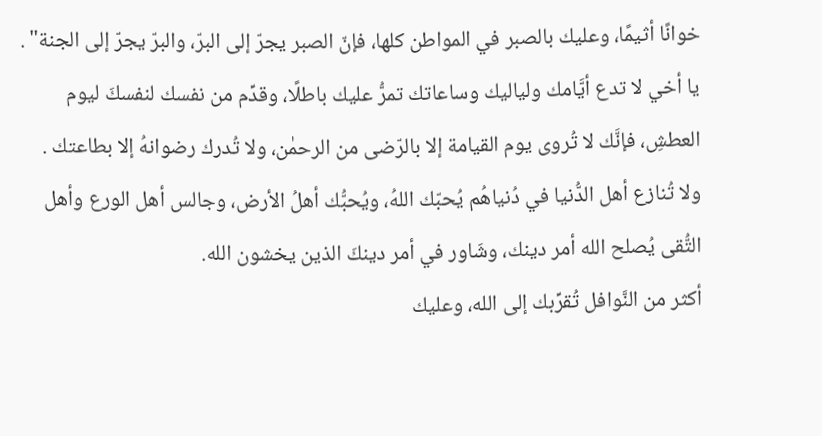خوانًا أثيمًا، وعليك بالصبر في المواطن كلها، فإنّ الصبر يجرّ إلى البرّ، والبرّ يجرّ إلى الجنة" .
يا أخي لا تدع أيَّامك ولياليك وساعاتك تمرُّ عليك باطلًا، وقدِّم من نفسك لنفسكَ ليوم العطشِ، فإنَّك لا تُروى يوم القيامة إلا بالرّضى من الرحمٰن، ولا تُدرك رضوانهُ إلا بطاعتك .
ولا تُنازع أهل الدُّنيا في دُنياهُم يُحبّك اللهُ، ويُحبُّك أهلُ الأرض، وجالس أهل الورع وأهل التُّقى يُصلح الله أمر دينك، وشَاور في أمر دينكَ الذين يخشون الله.
أكثر من النَّوافل تُقرِّبك إلى الله، وعليك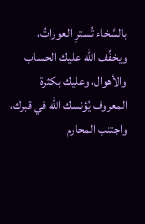بالسَّخاء تُسترِ العوراتُ، ويخفِّف الله عليك الحساب والأهوال، وعليك بكثرة المعروف يُؤنسك الله في قبرك، واجتنب المحارم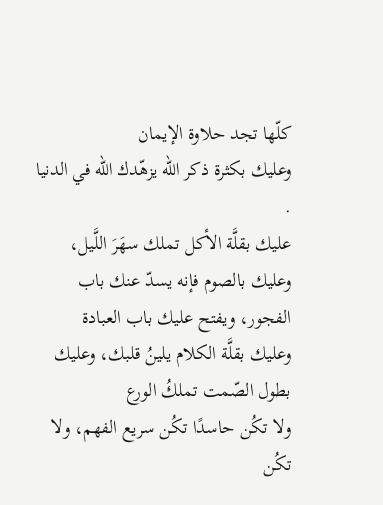كلّها تجد حلاوة الإيمان
وعليك بكثرة ذكر الله يزهّدك الله في الدنيا .
عليك بقلَّة الأكل تملك سهَرَ اللَّيل، وعليك بالصوم فإنه يسدّ عنك باب الفجور، ويفتح عليك باب العبادة
وعليك بقلَّة الكلام يلينُ قلبك، وعليك بطول الصّمت تملكُ الورع
ولا تكُن حاسدًا تكُن سريع الفهم، ولا تكُن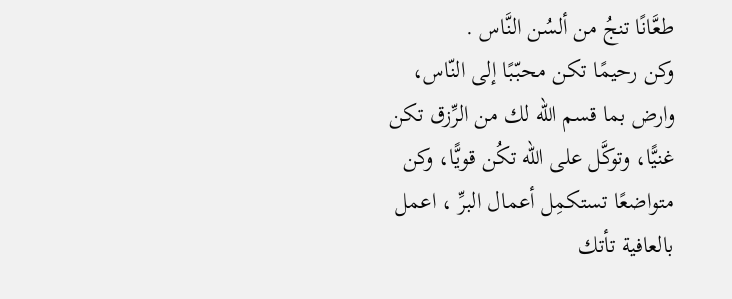طعَّانًا تنجُ من ألسُن النَّاس .
وكن رحيمًا تكن محبّبًا إلى النّاس، وارض بما قسم الله لك من الرِّزق تكن غنيًّا، وتوكَّل على الله تكُن قويًّا، وكن متواضعًا تستكمِل أعمال البرِّ ، اعمل بالعافية تأتك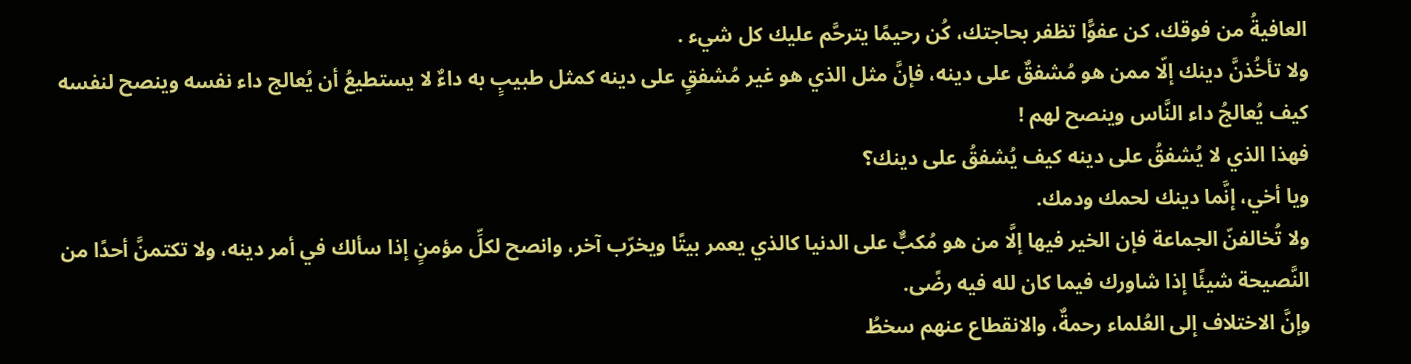العافيةُ من فوقك، كن عفوًّا تظفر بحاجتك، كُن رحيمًا يترحَّم عليك كل شيء .
ولا تأخُذنَّ دينك إلّا ممن هو مُشفقٌ على دينه، فإنَّ مثل الذي هو غير مُشفقٍ على دينه كمثل طبيبٍ به داءٌ لا يستطيعُ أن يُعالج داء نفسه وينصح لنفسه كيف يُعالجُ داء النَّاس وينصح لهم !
فهذا الذي لا يُشفقُ على دينه كيف يُشفقُ على دينك؟
ويا أخي، إنَّما دينك لحمك ودمك.
ولا تُخالفنّ الجماعة فإن الخير فيها إلَّا من هو مُكبٌّ على الدنيا كالذي يعمر بيتًا ويخرّب آخر، وانصح لكلِّ مؤمنٍ إذا سألك في أمر دينه، ولا تكتمنَّ أحدًا من النَّصيحة شيئًا إذا شاورك فيما كان لله فيه رضًى.
وإنَّ الاختلاف إلى العُلماء رحمةٌ، والانقطاع عنهم سخطُ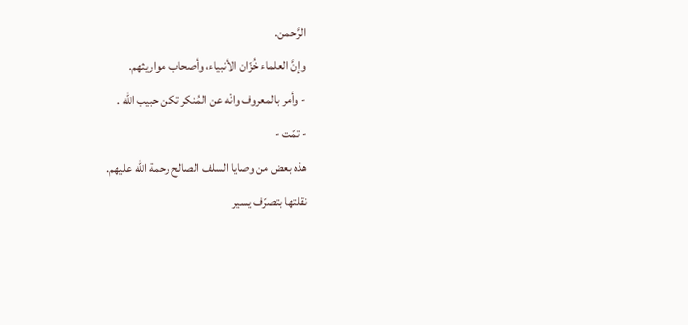الرَّحمن.
وإنَّ العلماء خُزّان الأنبياء، وأصحاب مواريثهم.
- وأمر بالمعروف وانْه عن المُنكر تكن حبيب الله .
- تمّت -
هذه بعض من وصايا السلف الصالح رحمة الله عليهم.
نقلتها بتصرّف يسير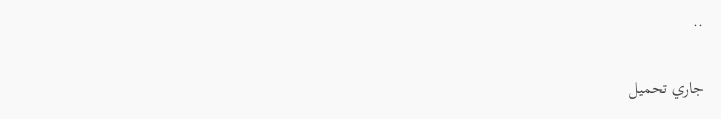..

جاري تحميل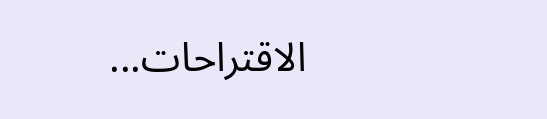الاقتراحات...